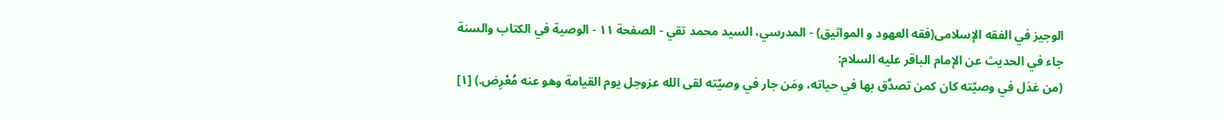الوجیز في الفقه الإسلامی(فقه العهود و المواثيق) - المدرسي، السيد محمد تقي - الصفحة ١١ - الوصية في الكتاب والسنة
جاء في الحديث عن الإمام الباقر عليه السلام:
(من عَدَل في وصيّته كان كمن تصدَّق بها في حياته، ومَن جار في وصيّته لقى الله عزوجل يوم القيامة وهو عنه مُعْرِض.) [١]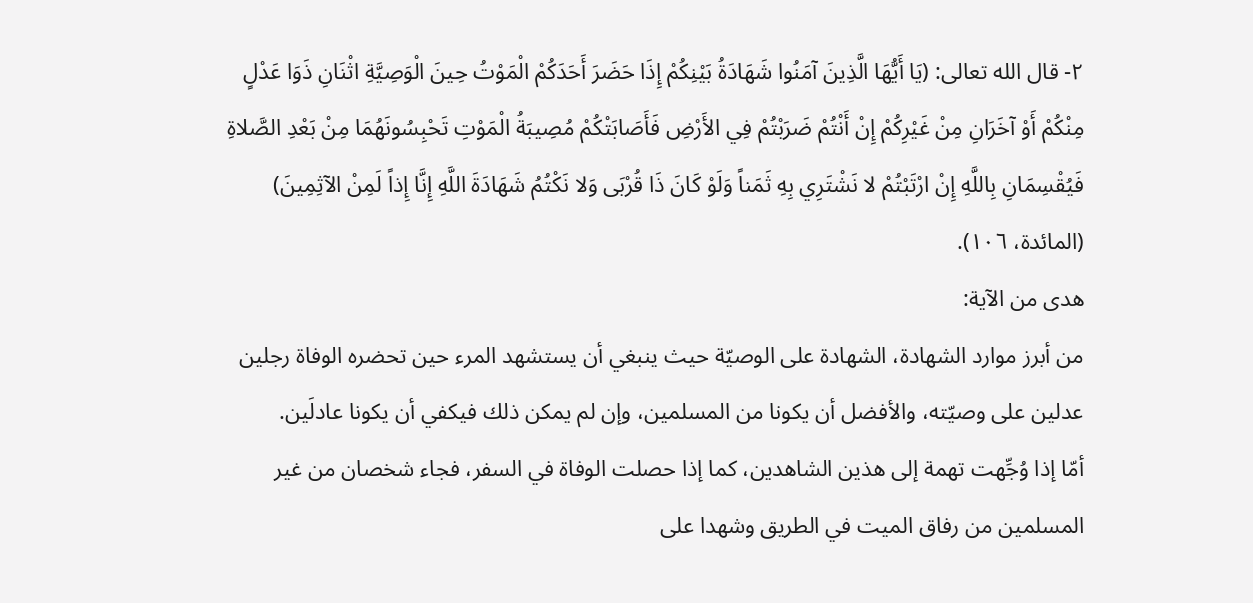٢- قال الله تعالى: (يَا أَيُّهَا الَّذِينَ آمَنُوا شَهَادَةُ بَيْنِكُمْ إِذَا حَضَرَ أَحَدَكُمْ الْمَوْتُ حِينَ الْوَصِيَّةِ اثْنَانِ ذَوَا عَدْلٍ مِنْكُمْ أَوْ آخَرَانِ مِنْ غَيْرِكُمْ إِنْ أَنْتُمْ ضَرَبْتُمْ فِي الأَرْضِ فَأَصَابَتْكُمْ مُصِيبَةُ الْمَوْتِ تَحْبِسُونَهُمَا مِنْ بَعْدِ الصَّلاةِ فَيُقْسِمَانِ بِاللَّهِ إِنْ ارْتَبْتُمْ لا نَشْتَرِي بِهِ ثَمَناً وَلَوْ كَانَ ذَا قُرْبَى وَلا نَكْتُمُ شَهَادَةَ اللَّهِ إِنَّا إِذاً لَمِنْ الآثِمِينَ) (المائدة، ١٠٦).
هدى من الآية:
من أبرز موارد الشهادة، الشهادة على الوصيّة حيث ينبغي أن يستشهد المرء حين تحضره الوفاة رجلين عدلين على وصيّته، والأفضل أن يكونا من المسلمين، وإن لم يمكن ذلك فيكفي أن يكونا عادلَين.
أمّا إذا وُجِّهت تهمة إلى هذين الشاهدين، كما إذا حصلت الوفاة في السفر، فجاء شخصان من غير المسلمين من رفاق الميت في الطريق وشهدا على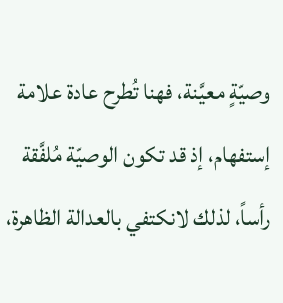وصيّةٍ معيَّنة، فهنا تُطرح عادة علامة إستفهام، إذ قد تكون الوصيّة مُلفَّقة رأساً، لذلك لانكتفي بالعدالة الظاهرة،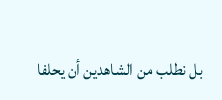بل نطلب من الشاهدين أن يحلفا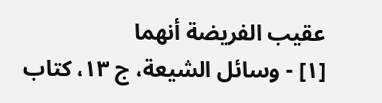عقيب الفريضة أنهما
[١] - وسائل الشيعة، ج ١٣، كتاب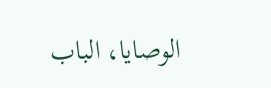الوصايا، الباب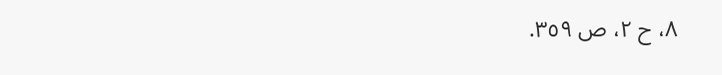٨، ح ٢، ص ٣٥٩.